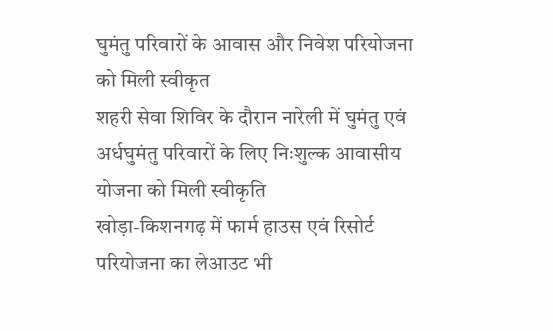घुमंतु परिवारों के आवास और निवेश परियोजना को मिली स्वीकृत
शहरी सेवा शिविर के दौरान नारेली में घुमंतु एवं अर्धघुमंतु परिवारों के लिए निःशुल्क आवासीय योजना को मिली स्वीकृति
खोड़ा-किशनगढ़ में फार्म हाउस एवं रिसोर्ट परियोजना का लेआउट भी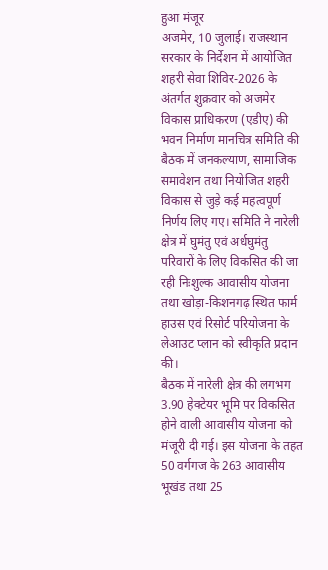हुआ मंजूर
अजमेर, 10 जुलाई। राजस्थान सरकार के निर्देशन में आयोजित शहरी सेवा शिविर-2026 के अंतर्गत शुक्रवार को अजमेर विकास प्राधिकरण (एडीए) की भवन निर्माण मानचित्र समिति की बैठक में जनकल्याण, सामाजिक समावेशन तथा नियोजित शहरी विकास से जुड़े कई महत्वपूर्ण निर्णय लिए गए। समिति ने नारेली क्षेत्र में घुमंतु एवं अर्धघुमंतु परिवारों के लिए विकसित की जा रही निःशुल्क आवासीय योजना तथा खोड़ा-किशनगढ़ स्थित फार्म हाउस एवं रिसोर्ट परियोजना के लेआउट प्लान को स्वीकृति प्रदान की।
बैठक में नारेली क्षेत्र की लगभग 3.90 हेक्टेयर भूमि पर विकसित होने वाली आवासीय योजना को मंजूरी दी गई। इस योजना के तहत 50 वर्गगज के 263 आवासीय भूखंड तथा 25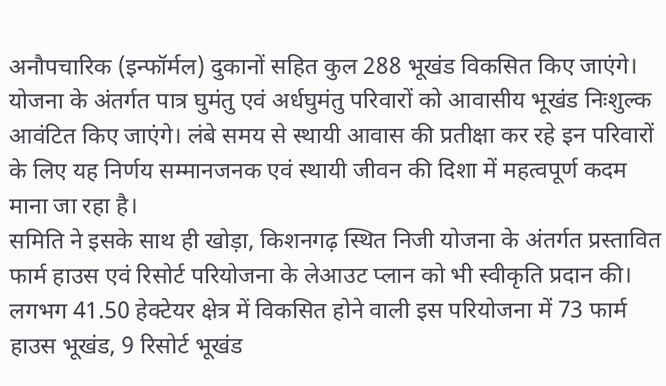अनौपचारिक (इन्फॉर्मल) दुकानों सहित कुल 288 भूखंड विकसित किए जाएंगे। योजना के अंतर्गत पात्र घुमंतु एवं अर्धघुमंतु परिवारों को आवासीय भूखंड निःशुल्क आवंटित किए जाएंगे। लंबे समय से स्थायी आवास की प्रतीक्षा कर रहे इन परिवारों के लिए यह निर्णय सम्मानजनक एवं स्थायी जीवन की दिशा में महत्वपूर्ण कदम माना जा रहा है।
समिति ने इसके साथ ही खोड़ा, किशनगढ़ स्थित निजी योजना के अंतर्गत प्रस्तावित फार्म हाउस एवं रिसोर्ट परियोजना के लेआउट प्लान को भी स्वीकृति प्रदान की। लगभग 41.50 हेक्टेयर क्षेत्र में विकसित होने वाली इस परियोजना में 73 फार्म हाउस भूखंड, 9 रिसोर्ट भूखंड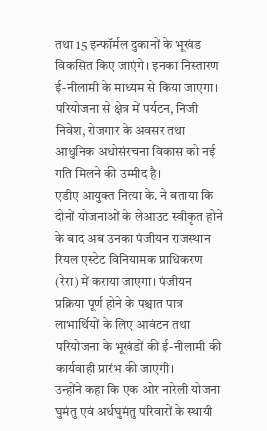तथा 15 इन्फॉर्मल दुकानों के भूखंड विकसित किए जाएंगे। इनका निस्तारण ई-नीलामी के माध्यम से किया जाएगा। परियोजना से क्षेत्र में पर्यटन, निजी निवेश, रोजगार के अवसर तथा आधुनिक अधोसंरचना विकास को नई गति मिलने की उम्मीद है।
एडीए आयुक्त नित्या के. ने बताया कि दोनों योजनाओं के लेआउट स्वीकृत होने के बाद अब उनका पंजीयन राजस्थान रियल एस्टेट विनियामक प्राधिकरण (रेरा) में कराया जाएगा। पंजीयन प्रक्रिया पूर्ण होने के पश्चात पात्र लाभार्थियों के लिए आवंटन तथा परियोजना के भूखंडों की ई-नीलामी की कार्यवाही प्रारंभ की जाएगी।
उन्होंने कहा कि एक ओर नारेली योजना घुमंतु एवं अर्धघुमंतु परिवारों के स्थायी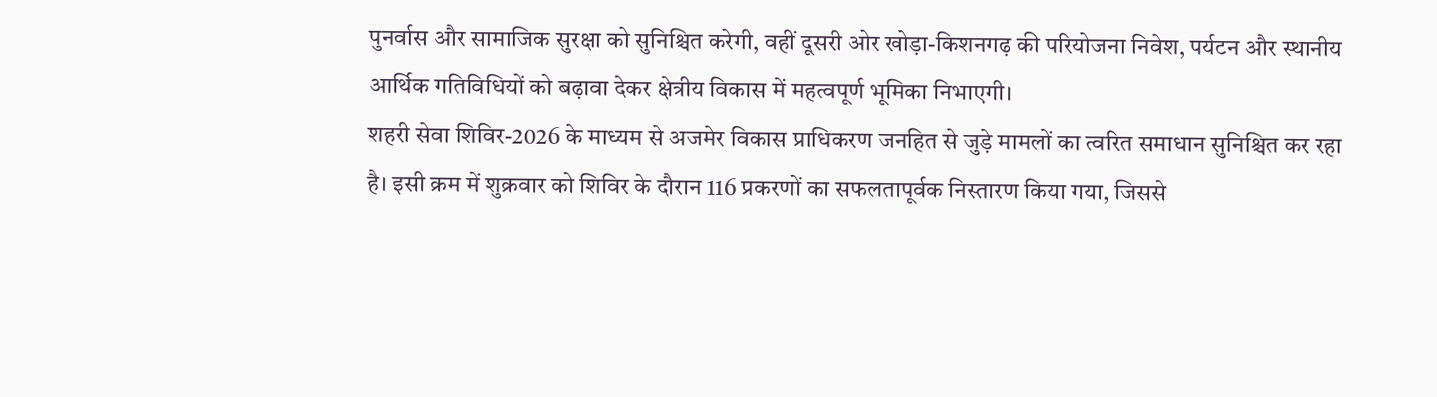पुनर्वास और सामाजिक सुरक्षा को सुनिश्चित करेगी, वहीं दूसरी ओर खोड़ा-किशनगढ़ की परियोजना निवेश, पर्यटन और स्थानीय आर्थिक गतिविधियों को बढ़ावा देकर क्षेत्रीय विकास में महत्वपूर्ण भूमिका निभाएगी।
शहरी सेवा शिविर-2026 के माध्यम से अजमेर विकास प्राधिकरण जनहित से जुड़े मामलों का त्वरित समाधान सुनिश्चित कर रहा है। इसी क्रम में शुक्रवार को शिविर के दौरान 116 प्रकरणों का सफलतापूर्वक निस्तारण किया गया, जिससे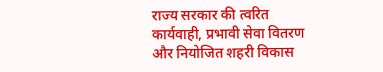राज्य सरकार की त्वरित कार्यवाही, प्रभावी सेवा वितरण और नियोजित शहरी विकास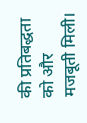की प्रतिबद्धता को और मजबूती मिली।